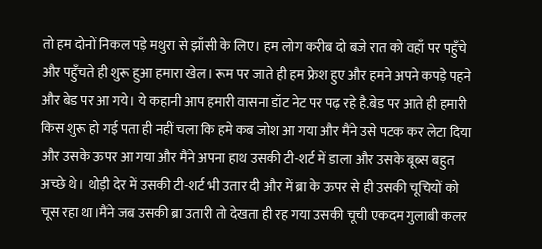तो हम दोनों निकल पड़े मथुरा से झाँसी के लिए। हम लोग करीब दो बजे रात को वहाँ पर पहुँचे और पहुँचते ही शुरू हुआ हमारा खेल। रूम पर जाते ही हम फ्रेश हुए और हमने अपने कपड़े पहने और बेड पर आ गये। ये कहानी आप हमारी वासना डॉट नेट पर पढ़ रहे है.बेड पर आते ही हमारी किस शुरू हो गई पता ही नहीं चला कि हमे कब जोश आ गया और मैंने उसे पटक कर लेटा दिया और उसके ऊपर आ गया और मैंने अपना हाथ उसकी टी-शर्ट में डाला और उसके बूब्स बहुत अच्छे थे। थोड़ी देर में उसकी टी-शर्ट भी उतार दी और में ब्रा के ऊपर से ही उसकी चूचियों को चूस रहा था।मैंने जब उसकी ब्रा उतारी तो देखता ही रह गया उसकी चूची एकदम गुलाबी कलर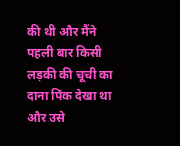की थी और मैंने पहली बार किसी लड़की की चूची का दाना पिंक देखा था और उसे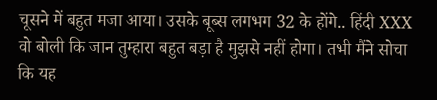चूसने में बहुत मजा आया। उसके बूब्स लगभग 32 के होंगे.. हिंदी XXX वो बोली कि जान तुम्हारा बहुत बड़ा है मुझसे नहीं होगा। तभी मैंने सोचा कि यह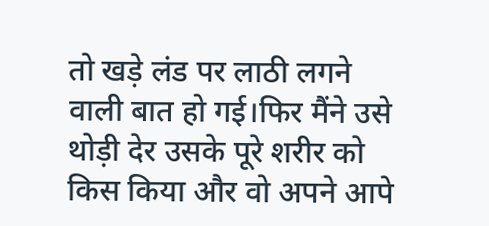तो खड़े लंड पर लाठी लगने वाली बात हो गई।फिर मैंने उसे थोड़ी देर उसके पूरे शरीर को किस किया और वो अपने आपे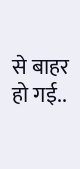से बाहर हो गई..